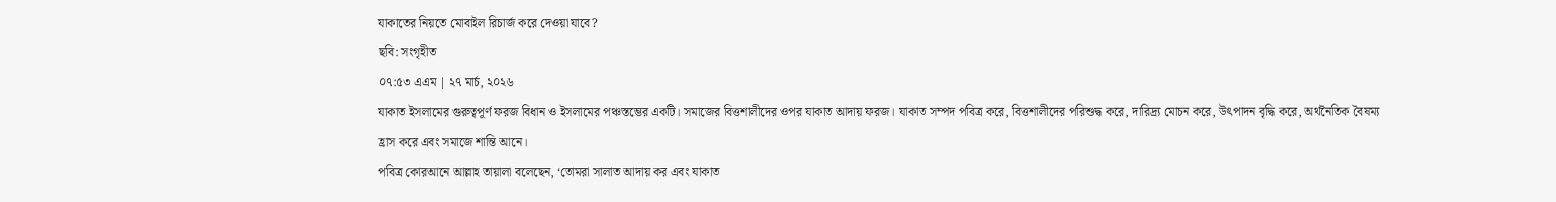যাকাতের নিয়তে মোবাইল রিচার্জ করে দেওয়া যাবে?
ছবি: সংগৃহীত
০৭:৫৩ এএম | ২৭ মার্চ, ২০২৬
যাকাত ইসলামের গুরুত্বপূর্ণ ফরজ বিধান ও ইসলামের পঞ্চস্তম্ভের একটি। সমাজের বিত্তশালীদের ওপর যাকাত আদায় ফরজ। যাকাত সম্পদ পবিত্র করে, বিত্তশালীদের পরিশুদ্ধ করে, দারিদ্র্য মোচন করে, উৎপাদন বৃদ্ধি করে, অর্থনৈতিক বৈষম্য হ্রাস করে এবং সমাজে শান্তি আনে।
পবিত্র কোরআনে আল্লাহ তায়ালা বলেছেন, ‘তোমরা সালাত আদায় কর এবং যাকাত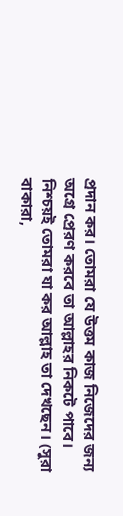প্রদান কর। তোমরা যে উত্তম কাজ নিজেদের জন্য অগ্রে প্রেরণ করবে তা আল্লাহর নিকটে পাবে। নিশ্চয়ই তোমরা যা কর আল্লাহ তা দেখছেন। (সুরা বাকারা,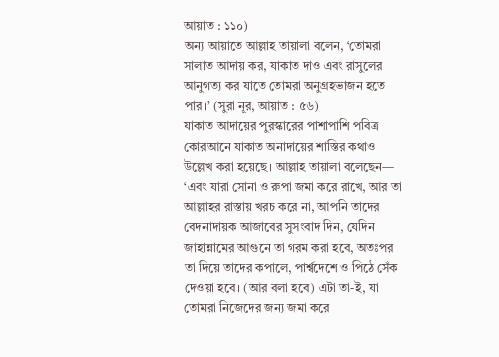আয়াত : ১১০)
অন্য আয়াতে আল্লাহ তায়ালা বলেন, ‘তোমরা সালাত আদায় কর, যাকাত দাও এবং রাসুলের আনুগত্য কর যাতে তোমরা অনুগ্রহভাজন হতে পার।’ (সুরা নূর, আয়াত : ৫৬)
যাকাত আদায়ের পুরস্কারের পাশাপাশি পবিত্র কোরআনে যাকাত অনাদায়ের শাস্তির কথাও উল্লেখ করা হয়েছে। আল্লাহ তায়ালা বলেছেন— ‘এবং যারা সোনা ও রুপা জমা করে রাখে, আর তা আল্লাহর রাস্তায় খরচ করে না, আপনি তাদের বেদনাদায়ক আজাবের সুসংবাদ দিন, যেদিন জাহান্নামের আগুনে তা গরম করা হবে, অতঃপর তা দিয়ে তাদের কপালে, পার্শ্বদেশে ও পিঠে সেঁক দেওয়া হবে। (আর বলা হবে) এটা তা-ই, যা তোমরা নিজেদের জন্য জমা করে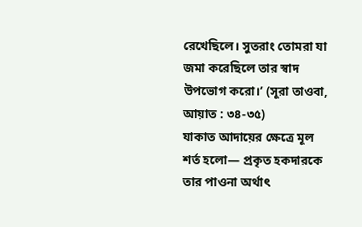রেখেছিলে। সুতরাং তোমরা যা জমা করেছিলে তার স্বাদ উপভোগ করো।’ (সূরা তাওবা, আয়াত : ৩৪-৩৫)
যাকাত আদায়ের ক্ষেত্রে মূল শর্ত হলো— প্রকৃত হকদারকে তার পাওনা অর্থাৎ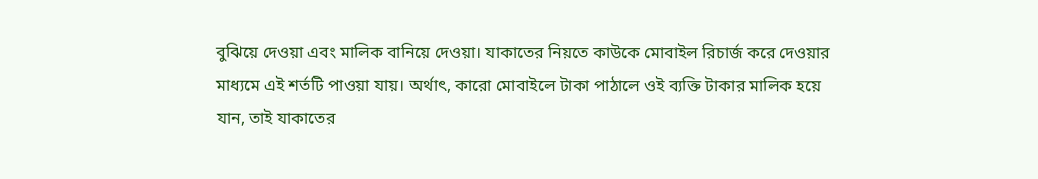বুঝিয়ে দেওয়া এবং মালিক বানিয়ে দেওয়া। যাকাতের নিয়তে কাউকে মোবাইল রিচার্জ করে দেওয়ার মাধ্যমে এই শর্তটি পাওয়া যায়। অর্থাৎ, কারো মোবাইলে টাকা পাঠালে ওই ব্যক্তি টাকার মালিক হয়ে যান, তাই যাকাতের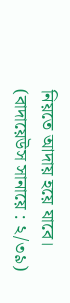নিয়তে আদায় হয়ে যাবে। (বাদায়েউস সানায়ে : ২/৩৯)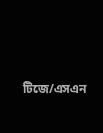টিজে/এসএন